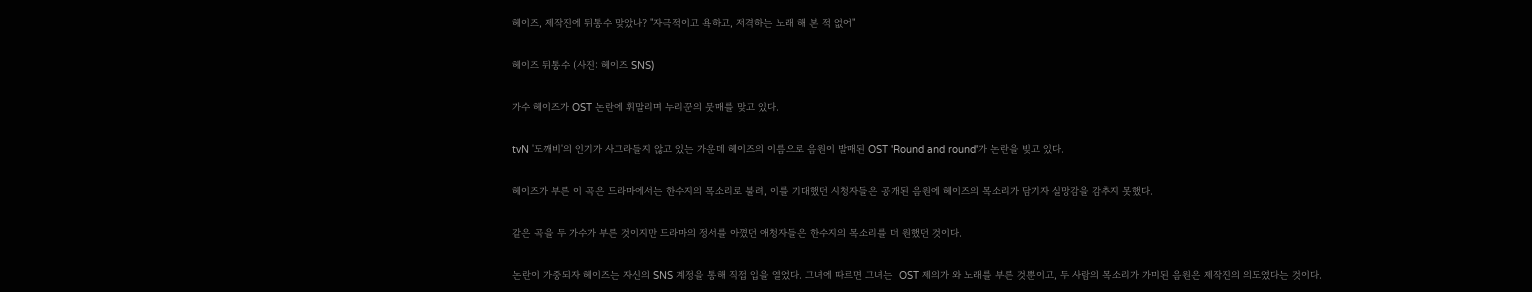헤이즈, 제작진에 뒤통수 맞았나? "자극적이고 욕하고, 저격하는 노래 해 본 적 없어"

헤이즈 뒤통수 (사진: 헤이즈 SNS)

가수 헤이즈가 OST 논란에 휘말리며 누리꾼의 뭇매를 맞고 있다.

tvN '도깨비'의 인기가 사그라들지 않고 있는 가운데 헤이즈의 이름으로 음원이 발매된 OST 'Round and round'가 논란을 빚고 있다.

헤이즈가 부른 이 곡은 드라마에서는 한수지의 목소리로 불려, 이를 기대했던 시청자들은 공개된 음원에 헤이즈의 목소리가 담기자 실망감을 감추지 못했다.

같은 곡을 두 가수가 부른 것이지만 드라마의 정서를 아꼈던 애청자들은 한수지의 목소리를 더 원했던 것이다.

논란이 가중되자 헤이즈는 자신의 SNS 계정을 통해 직접 입을 열었다. 그녀에 따르면 그녀는  OST 제의가 와 노래를 부른 것뿐이고, 두 사람의 목소리가 가미된 음원은 제작진의 의도였다는 것이다.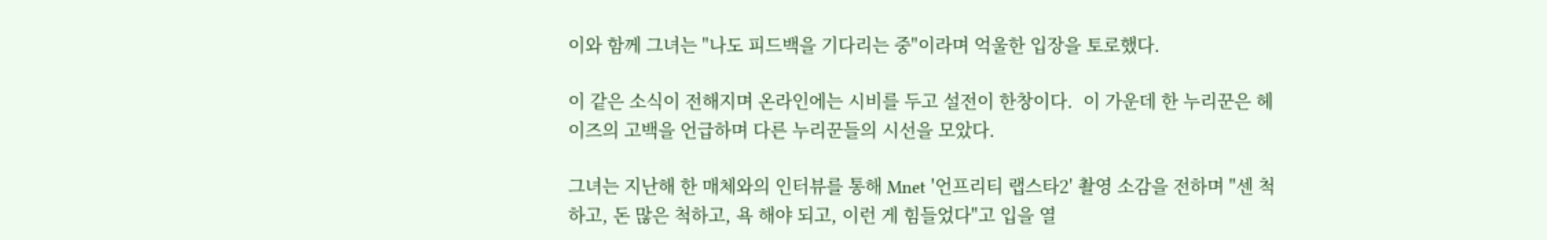이와 함께 그녀는 "나도 피드백을 기다리는 중"이라며 억울한 입장을 토로했다.

이 같은 소식이 전해지며 온라인에는 시비를 두고 설전이 한창이다.  이 가운데 한 누리꾼은 헤이즈의 고백을 언급하며 다른 누리꾼들의 시선을 모았다.

그녀는 지난해 한 매체와의 인터뷰를 통해 Mnet '언프리티 랩스타2' 촬영 소감을 전하며 "센 척하고, 돈 많은 척하고, 욕 해야 되고, 이런 게 힘들었다"고 입을 열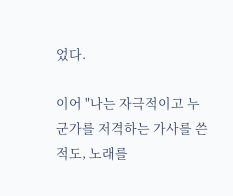었다.

이어 "나는 자극적이고 누군가를 저격하는 가사를 쓴 적도, 노래를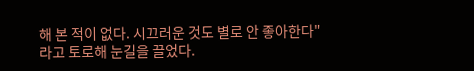해 본 적이 없다. 시끄러운 것도 별로 안 좋아한다"라고 토로해 눈길을 끌었다.